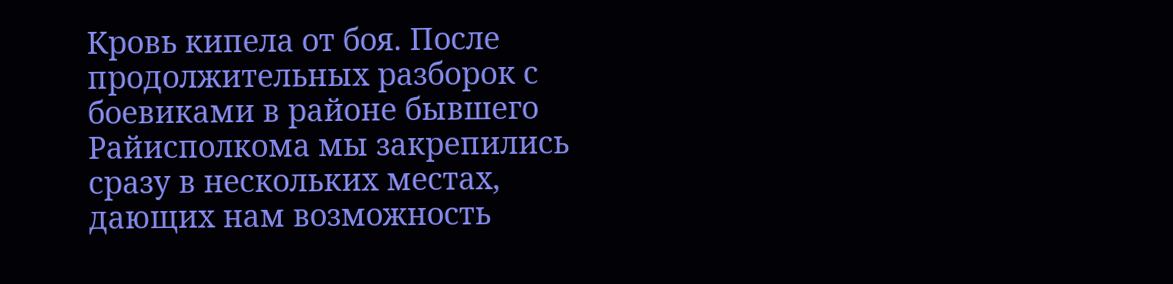Кровь кипела от боя. После продолжительных разборок с боевиками в районе бывшего Райисполкома мы закрепились сразу в нескольких местах, дающих нам возможность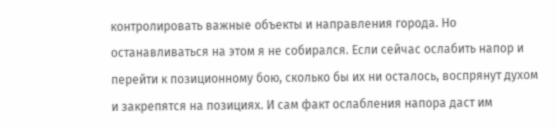контролировать важные объекты и направления города. Но останавливаться на этом я не собирался. Если сейчас ослабить напор и перейти к позиционному бою, сколько бы их ни осталось, воспрянут духом и закрепятся на позициях. И сам факт ослабления напора даст им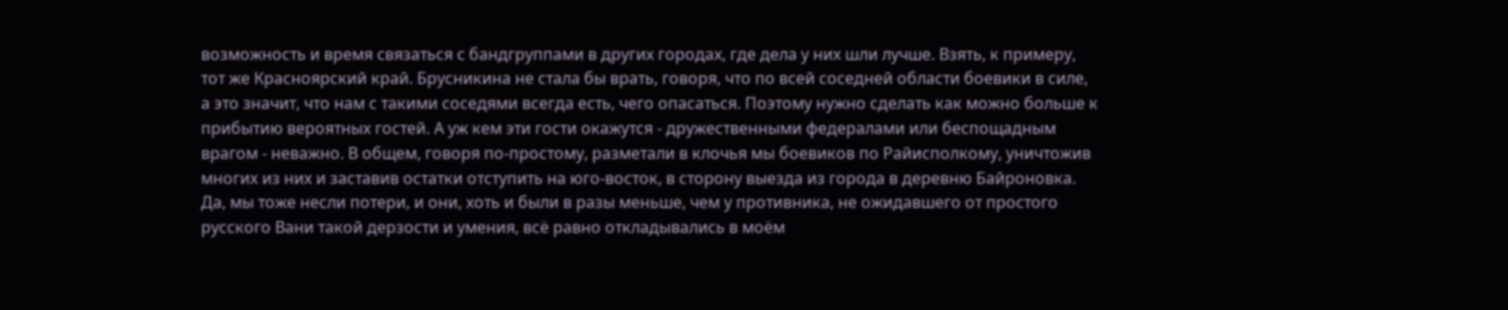возможность и время связаться с бандгруппами в других городах, где дела у них шли лучше. Взять, к примеру, тот же Красноярский край. Брусникина не стала бы врать, говоря, что по всей соседней области боевики в силе, а это значит, что нам с такими соседями всегда есть, чего опасаться. Поэтому нужно сделать как можно больше к прибытию вероятных гостей. А уж кем эти гости окажутся - дружественными федералами или беспощадным врагом - неважно. В общем, говоря по-простому, разметали в клочья мы боевиков по Райисполкому, уничтожив многих из них и заставив остатки отступить на юго-восток, в сторону выезда из города в деревню Байроновка. Да, мы тоже несли потери, и они, хоть и были в разы меньше, чем у противника, не ожидавшего от простого русского Вани такой дерзости и умения, всё равно откладывались в моём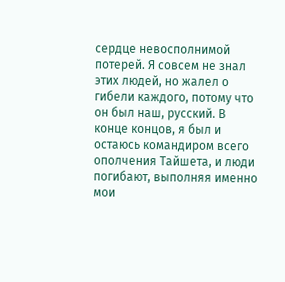сердце невосполнимой потерей. Я совсем не знал этих людей, но жалел о гибели каждого, потому что он был наш, русский. В конце концов, я был и остаюсь командиром всего ополчения Тайшета, и люди погибают, выполняя именно мои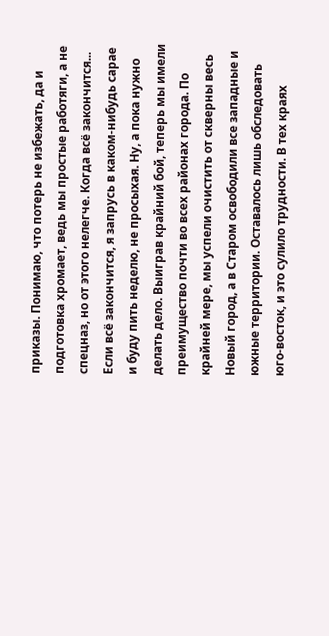приказы. Понимаю, что потерь не избежать, да и подготовка хромает, ведь мы простые работяги, а не спецназ, но от этого нелегче. Когда всё закончится... Если всё закончится, я запрусь в каком-нибудь сарае и буду пить неделю, не просыхая. Ну, а пока нужно делать дело. Выиграв крайний бой, теперь мы имели преимущество почти во всех районах города. По крайней мере, мы успели очистить от скверны весь Новый город, а в Старом освободили все западные и южные территории. Оставалось лишь обследовать юго-восток, и это сулило трудности. В тех краях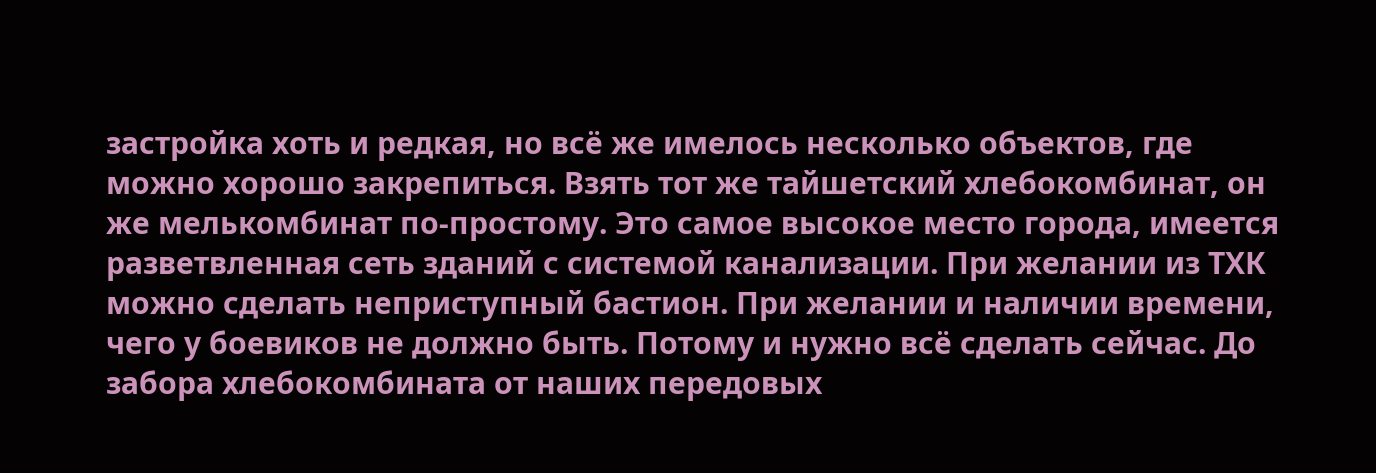застройка хоть и редкая, но всё же имелось несколько объектов, где можно хорошо закрепиться. Взять тот же тайшетский хлебокомбинат, он же мелькомбинат по-простому. Это самое высокое место города, имеется разветвленная сеть зданий с системой канализации. При желании из ТХК можно сделать неприступный бастион. При желании и наличии времени, чего у боевиков не должно быть. Потому и нужно всё сделать сейчас. До забора хлебокомбината от наших передовых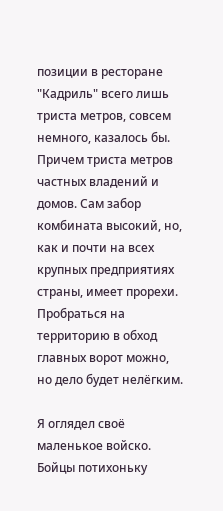позиции в ресторане "Кадриль" всего лишь триста метров, совсем немного, казалось бы. Причем триста метров частных владений и домов. Сам забор комбината высокий, но, как и почти на всех крупных предприятиях страны, имеет прорехи. Пробраться на территорию в обход главных ворот можно, но дело будет нелёгким.

Я оглядел своё маленькое войско. Бойцы потихоньку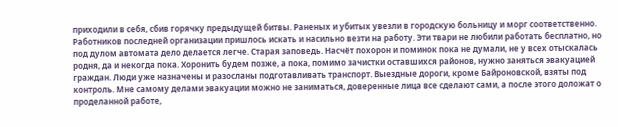приходили в себя, сбив горячку предыдущей битвы. Раненых и убитых увезли в городскую больницу и морг соответственно. Работников последней организации пришлось искать и насильно везти на работу. Эти твари не любили работать бесплатно, но под дулом автомата дело делается легче. Старая заповедь. Насчёт похорон и поминок пока не думали, не у всех отыскалась родня, да и некогда пока. Хоронить будем позже, а пока, помимо зачистки оставшихся районов, нужно заняться эвакуацией граждан. Люди уже назначены и разосланы подготавливать транспорт. Выездные дороги, кроме Байроновской, взяты под контроль. Мне самому делами эвакуации можно не заниматься, доверенные лица все сделают сами, а после этого доложат о проделанной работе,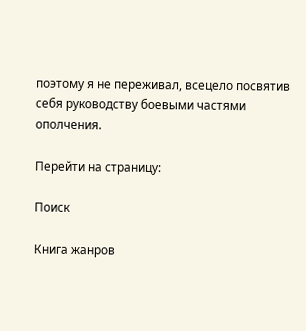поэтому я не переживал, всецело посвятив себя руководству боевыми частями ополчения.

Перейти на страницу:

Поиск

Книга жанров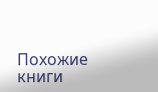Похожие книги